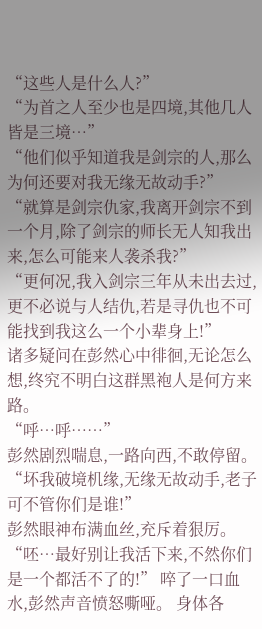“这些人是什么人?”
“为首之人至少也是四境,其他几人皆是三境…”
“他们似乎知道我是剑宗的人,那么为何还要对我无缘无故动手?”
“就算是剑宗仇家,我离开剑宗不到一个月,除了剑宗的师长无人知我出来,怎么可能来人袭杀我?”
“更何况,我入剑宗三年从未出去过,更不必说与人结仇,若是寻仇也不可能找到我这么一个小辈身上!”
诸多疑问在彭然心中徘徊,无论怎么想,终究不明白这群黑袍人是何方来路。
“呼…呼……”
彭然剧烈喘息,一路向西,不敢停留。
“坏我破境机缘,无缘无故动手,老子可不管你们是谁!”
彭然眼神布满血丝,充斥着狠厉。
“呸…最好别让我活下来,不然你们是一个都活不了的!” 啐了一口血水,彭然声音愤怒嘶哑。 身体各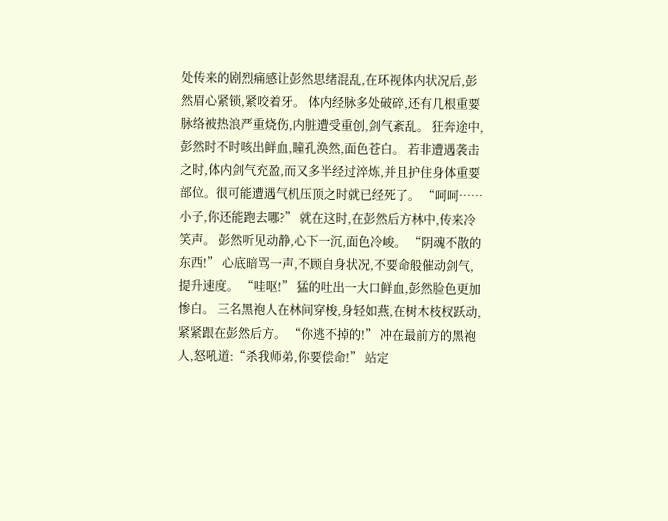处传来的剧烈痛感让彭然思绪混乱,在环视体内状况后,彭然眉心紧锁,紧咬着牙。 体内经脉多处破碎,还有几根重要脉络被热浪严重烧伤,内脏遭受重创,剑气紊乱。 狂奔途中,彭然时不时咳出鲜血,瞳孔涣然,面色苍白。 若非遭遇袭击之时,体内剑气充盈,而又多半经过淬炼,并且护住身体重要部位。很可能遭遇气机压顶之时就已经死了。 “呵呵……小子,你还能跑去哪?” 就在这时,在彭然后方林中,传来冷笑声。 彭然听见动静,心下一沉,面色冷峻。 “阴魂不散的东西!” 心底暗骂一声,不顾自身状况,不要命般催动剑气,提升速度。 “哇呕!” 猛的吐出一大口鲜血,彭然脸色更加惨白。 三名黑袍人在林间穿梭,身轻如燕,在树木枝杈跃动,紧紧跟在彭然后方。 “你逃不掉的!” 冲在最前方的黑袍人,怒吼道:“杀我师弟,你要偿命!” 站定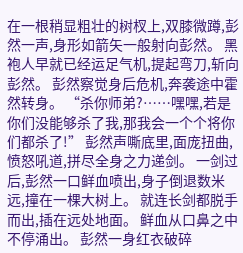在一根稍显粗壮的树杈上,双膝微蹲,彭然一声,身形如箭矢一般射向彭然。 黑袍人早就已经运足气机,提起弯刀,斩向彭然。 彭然察觉身后危机,奔袭途中霍然转身。 “杀你师弟?……嘿嘿,若是你们没能够杀了我,那我会一个个将你们都杀了!” 彭然声嘶底里,面庞扭曲,愤怒吼道,拼尽全身之力递剑。 一剑过后,彭然一口鲜血喷出,身子倒退数米远,撞在一棵大树上。 就连长剑都脱手而出,插在远处地面。 鲜血从口鼻之中不停涌出。 彭然一身红衣破碎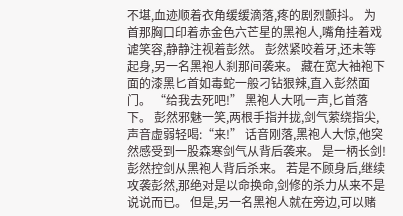不堪,血迹顺着衣角缓缓滴落,疼的剧烈颤抖。 为首那胸口印着赤金色六芒星的黑袍人,嘴角挂着戏谑笑容,静静注视着彭然。 彭然紧咬着牙,还未等起身,另一名黑袍人刹那间袭来。 藏在宽大袖袍下面的漆黑匕首如毒蛇一般刁钻狠辣,直入彭然面门。 “给我去死吧!” 黑袍人大吼一声,匕首落下。 彭然邪魅一笑,两根手指并拢,剑气萦绕指尖,声音虚弱轻喝:“来!” 话音刚落,黑袍人大惊,他突然感受到一股森寒剑气从背后袭来。 是一柄长剑!彭然控剑从黑袍人背后杀来。 若是不顾身后,继续攻袭彭然,那绝对是以命换命,剑修的杀力从来不是说说而已。 但是,另一名黑袍人就在旁边,可以赌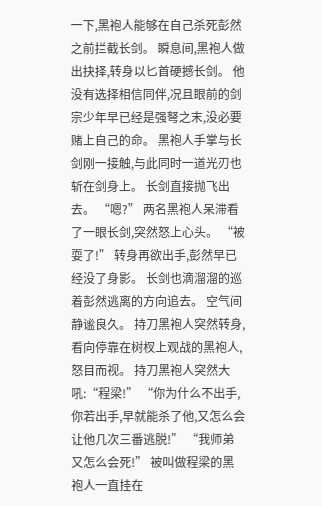一下,黑袍人能够在自己杀死彭然之前拦截长剑。 瞬息间,黑袍人做出抉择,转身以匕首硬撼长剑。 他没有选择相信同伴,况且眼前的剑宗少年早已经是强弩之末,没必要赌上自己的命。 黑袍人手掌与长剑刚一接触,与此同时一道光刃也斩在剑身上。 长剑直接抛飞出去。 “嗯?” 两名黑袍人呆滞看了一眼长剑,突然怒上心头。 “被耍了!” 转身再欲出手,彭然早已经没了身影。 长剑也滴溜溜的巡着彭然逃离的方向追去。 空气间静谧良久。 持刀黑袍人突然转身,看向停靠在树杈上观战的黑袍人,怒目而视。 持刀黑袍人突然大吼:“程梁!” “你为什么不出手,你若出手,早就能杀了他,又怎么会让他几次三番逃脱!” “我师弟又怎么会死!” 被叫做程梁的黑袍人一直挂在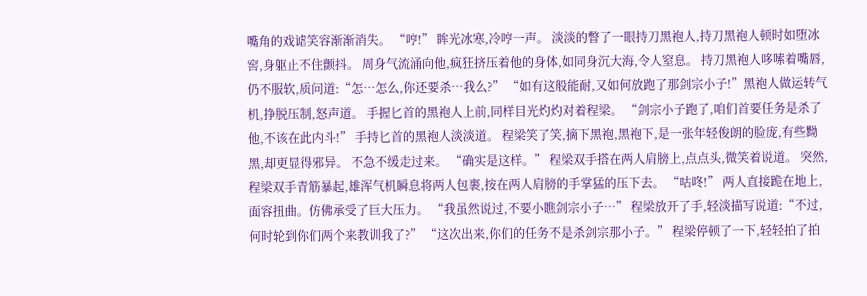嘴角的戏谑笑容渐渐消失。 “哼!” 眸光冰寒,冷哼一声。 淡淡的瞥了一眼持刀黑袍人,持刀黑袍人顿时如堕冰窖,身躯止不住颤抖。 周身气流涌向他,疯狂挤压着他的身体,如同身沉大海,令人窒息。 持刀黑袍人哆嗦着嘴唇,仍不服软,质问道:“怎…怎么,你还要杀…我么?” “如有这般能耐,又如何放跑了那剑宗小子!”黑袍人做运转气机,挣脱压制,怒声道。 手握匕首的黑袍人上前,同样目光灼灼对着程梁。 “剑宗小子跑了,咱们首要任务是杀了他,不该在此内斗!” 手持匕首的黑袍人淡淡道。 程梁笑了笑,摘下黑袍,黑袍下,是一张年轻俊朗的脸庞,有些黝黑,却更显得邪异。 不急不缓走过来。 “确实是这样。” 程梁双手搭在两人肩膀上,点点头,微笑着说道。 突然,程梁双手青筋暴起,雄浑气机瞬息将两人包裹,按在两人肩膀的手掌猛的压下去。 “咕咚!” 两人直接跪在地上,面容扭曲。仿佛承受了巨大压力。 “我虽然说过,不要小瞧剑宗小子…” 程梁放开了手,轻淡描写说道:“不过,何时轮到你们两个来教训我了?” “这次出来,你们的任务不是杀剑宗那小子。” 程梁停顿了一下,轻轻拍了拍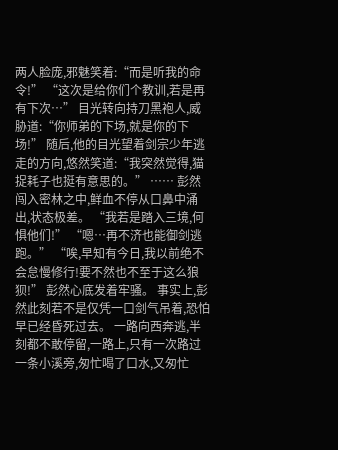两人脸庞,邪魅笑着:“而是听我的命令!” “这次是给你们个教训,若是再有下次…” 目光转向持刀黑袍人,威胁道:“你师弟的下场,就是你的下场!” 随后,他的目光望着剑宗少年逃走的方向,悠然笑道:“我突然觉得,猫捉耗子也挺有意思的。” …… 彭然闯入密林之中,鲜血不停从口鼻中涌出,状态极差。 “我若是踏入三境,何惧他们!” “嗯…再不济也能御剑逃跑。” “唉,早知有今日,我以前绝不会怠慢修行!要不然也不至于这么狼狈!” 彭然心底发着牢骚。 事实上,彭然此刻若不是仅凭一口剑气吊着,恐怕早已经昏死过去。 一路向西奔逃,半刻都不敢停留,一路上,只有一次路过一条小溪旁,匆忙喝了口水,又匆忙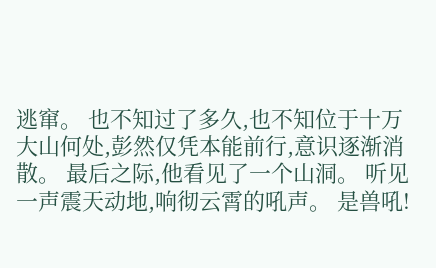逃窜。 也不知过了多久,也不知位于十万大山何处,彭然仅凭本能前行,意识逐渐消散。 最后之际,他看见了一个山洞。 听见一声震天动地,响彻云霄的吼声。 是兽吼!